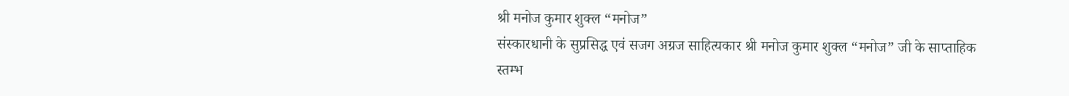श्री मनोज कुमार शुक्ल “मनोज”
संस्कारधानी के सुप्रसिद्ध एवं सजग अग्रज साहित्यकार श्री मनोज कुमार शुक्ल “मनोज” जी के साप्ताहिक स्तम्भ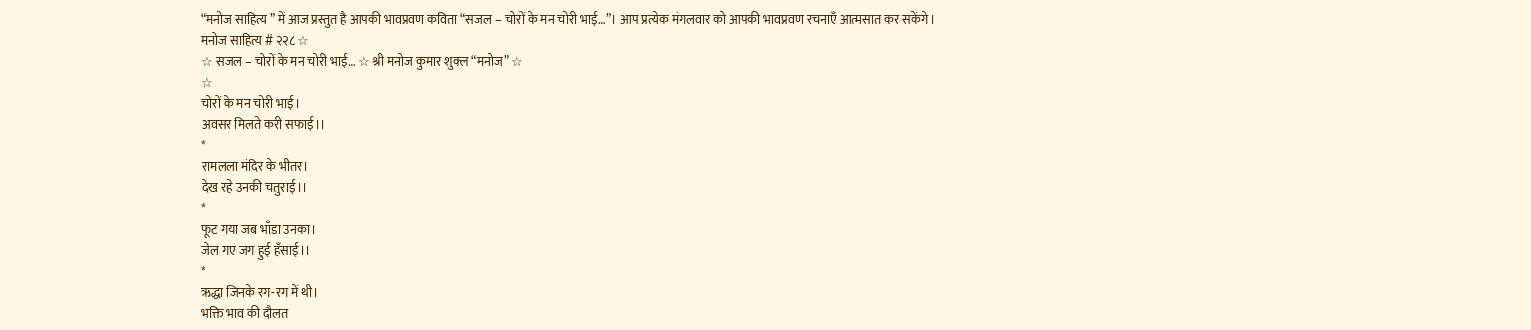“मनोज साहित्य ” में आज प्रस्तुत है आपकी भावप्रवण कविता “सजल – चोरों के मन चोरी भाई…”। आप प्रत्येक मंगलवार को आपकी भावप्रवण रचनाएँ आत्मसात कर सकेंगे।
मनोज साहित्य # २२८ ☆
☆ सजल – चोरों के मन चोरी भाई… ☆ श्री मनोज कुमार शुक्ल “मनोज” ☆
☆
चोरों के मन चोरी भाई।
अवसर मिलते करी सफाई।।
*
रामलला मंदिर के भीतर।
देख रहे उनकी चतुराई।।
*
फूट गया जब भाँडा उनका।
जेल गए जग हुई हँसाई।।
*
ऋद्धा जिनके रग-रग में थी।
भक्ति भाव की दौलत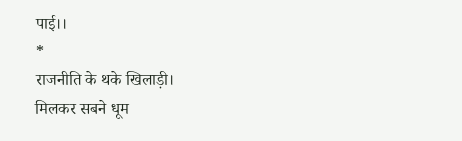पाई।।
*
राजनीति के थके खिलाड़ी।
मिलकर सबने धूम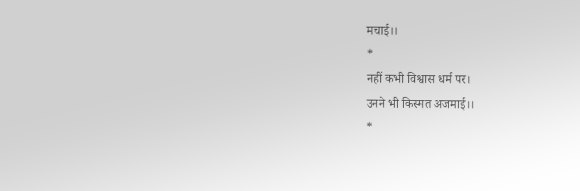मचाई।।
*
नहीं कभी विश्वास धर्म पर।
उनने भी किस्मत अजमाई।।
*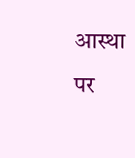आस्था पर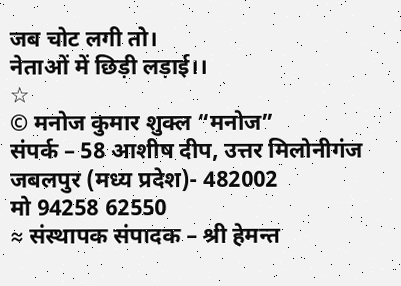जब चोट लगी तो।
नेताओं में छिड़ी लड़ाई।।
☆
© मनोज कुमार शुक्ल “मनोज”
संपर्क – 58 आशीष दीप, उत्तर मिलोनीगंज जबलपुर (मध्य प्रदेश)- 482002
मो 94258 62550
≈ संस्थापक संपादक – श्री हेमन्त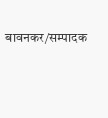बावनकर/सम्पादक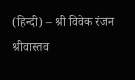(हिन्दी) – श्री विवेक रंजन श्रीवास्तव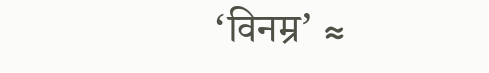‘विनम्र’ ≈